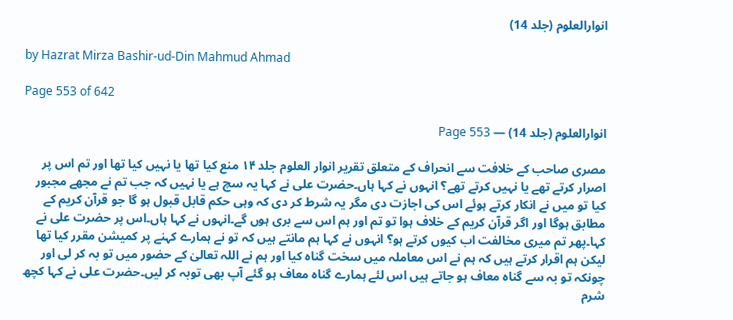انوارالعلوم (جلد 14)

by Hazrat Mirza Bashir-ud-Din Mahmud Ahmad

Page 553 of 642

انوارالعلوم (جلد 14) — Page 553

مصری صاحب کے خلافت سے انحراف کے متعلق تقریر انوار العلوم جلد ۱۴ منع کیا تھا یا نہیں کیا تھا اور تم اس پر اصرار کرتے تھے یا نہیں کرتے تھے؟ انہوں نے کہا ہاں۔حضرت علی نے کہا یہ سچ ہے یا نہیں کہ جب تم نے مجھے مجبور کیا تو میں نے انکار کرتے ہوئے اس کی اجازت دی مگر یہ شرط کر دی کہ وہی حکم قابل قبول ہو گا جو قرآن کریم کے مطابق ہوگا اور اگر قرآن کریم کے خلاف ہوا تو تم اور ہم اس سے بری ہوں گے۔انہوں نے کہا ہاں۔اس پر حضرت علی نے کہا۔پھر تم میری مخالفت اب کیوں کرتے ہو؟ انہوں نے کہا ہم مانتے ہیں کہ تو نے ہمارے کہنے پر کمیشن مقرر کیا تھا لیکن ہم اقرار کرتے ہیں کہ ہم نے اس معاملہ میں سخت گناہ کیا اور ہم نے اللہ تعالیٰ کے حضور میں تو بہ کر لی اور چونکہ تو بہ سے گناہ معاف ہو جاتے ہیں اس لئے ہمارے گناہ معاف ہو گئے آپ بھی توبہ کر لیں۔حضرت علی نے کہا کچھ شرم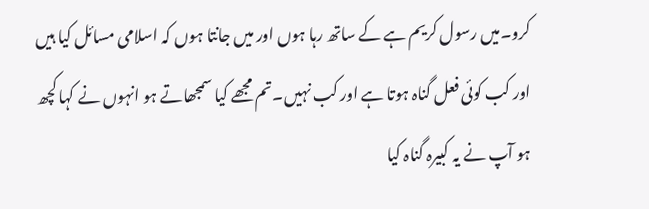کرو۔میں رسول کریم ہے کے ساتھ رہا ہوں اور میں جانتا ہوں کہ اسلامی مسائل کیا ہیں اور کب کوئی فعل گناہ ہوتا ہے اور کب نہیں۔تم مجھے کیا سمجھاتے ہو انہوں نے کہا کچھ ہو آپ نے یہ کبیرہ گناہ کیا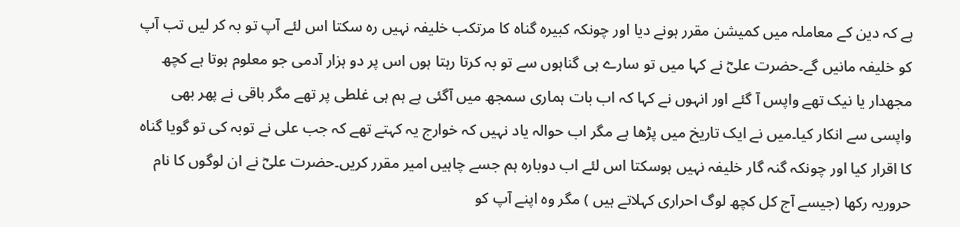ہے کہ دین کے معاملہ میں کمیشن مقرر ہونے دیا اور چونکہ کبیرہ گناہ کا مرتکب خلیفہ نہیں رہ سکتا اس لئے آپ تو بہ کر لیں تب آپ کو خلیفہ مانیں گے۔حضرت علیؓ نے کہا میں تو سارے ہی گناہوں سے تو بہ کرتا رہتا ہوں اس پر دو ہزار آدمی جو معلوم ہوتا ہے کچھ مجھدار یا نیک تھے واپس آ گئے اور انہوں نے کہا کہ اب بات ہماری سمجھ میں آگئی ہے ہم ہی غلطی پر تھے مگر باقی نے پھر بھی واپسی سے انکار کیا۔میں نے ایک تاریخ میں پڑھا ہے مگر اب حوالہ یاد نہیں کہ خوارج یہ کہتے تھے کہ جب علی نے توبہ کی تو گویا گناہ کا اقرار کیا اور چونکہ گنہ گار خلیفہ نہیں ہوسکتا اس لئے اب دوبارہ ہم جسے چاہیں امیر مقرر کریں۔حضرت علیؓ نے ان لوگوں کا نام حروریہ رکھا (جیسے آج کل کچھ لوگ احراری کہلاتے ہیں ) مگر وہ اپنے آپ کو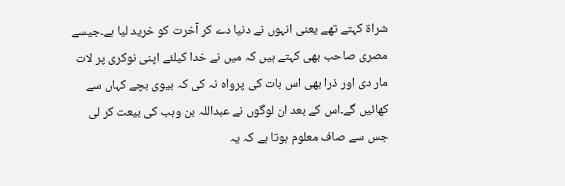شراۃ کہتے تھے یعنی انہوں نے دنیا دے کر آخرت کو خرید لیا ہے۔جیسے مصری صاحب بھی کہتے ہیں کہ میں نے خدا کیلئے اپنی نوکری پر لات مار دی اور ذرا بھی اس بات کی پرواہ نہ کی کہ بیوی بچے کہاں سے کھائیں گے۔اس کے بعد ان لوگوں نے عبداللہ بن وہب کی بیعت کر لی جس سے صاف معلوم ہوتا ہے کہ یہ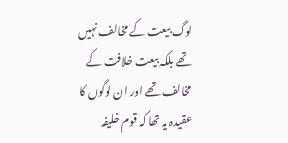لوگ بیعت کے مخالف نہیں تھے بلکہ بیعت خلافت کے مخالف تھے اور ان لوگوں کا عقیدہ یہ تھا کہ قوم خلیفہ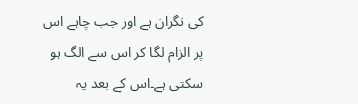کی نگران ہے اور جب چاہے اس پر الزام لگا کر اس سے الگ ہو سکتی ہے۔اس کے بعد یہ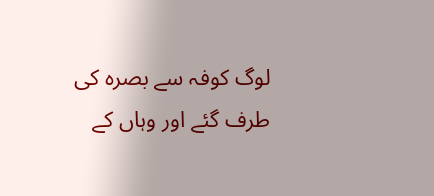لوگ کوفہ سے بصرہ کی طرف گئے اور وہاں کے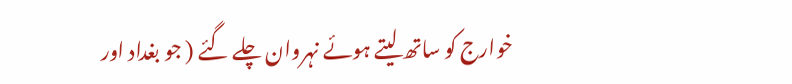خوارج کو ساتھ لیتے ہوئے نہروان چلے گئے ( جو بغداد اور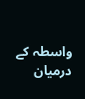واسطہ کے درمیان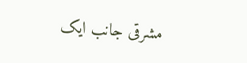مشرقی جانب ایک